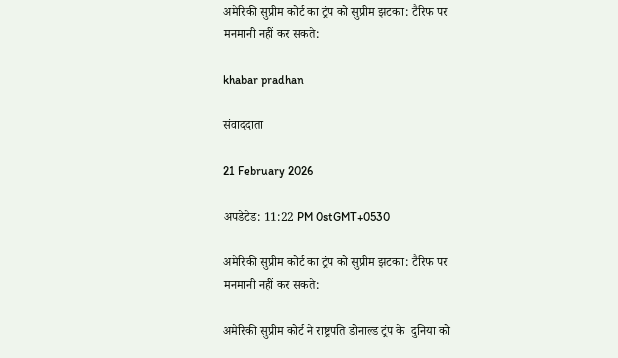अमेरिकी सुप्रीम कोर्ट का ट्रंप को सुप्रीम झटका: टैरिफ पर मनमानी नहीं कर सकते:

khabar pradhan

संवाददाता

21 February 2026

अपडेटेड: 11:22 PM 0stGMT+0530

अमेरिकी सुप्रीम कोर्ट का ट्रंप को सुप्रीम झटका: टैरिफ पर मनमानी नहीं कर सकते:

अमेरिकी सुप्रीम कोर्ट ने राष्ट्रपति डोनाल्ड ट्रंप के  दुनिया को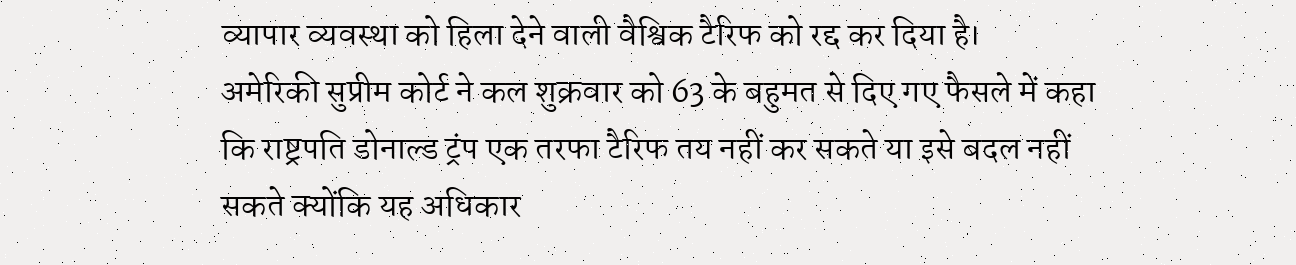व्यापार व्यवस्था को हिला देने वाली वैश्विक टैरिफ को रद्द कर दिया है।
अमेरिकी सुप्रीम कोर्ट ने कल शुक्रवार को 63 के बहुमत से दिए गए फैसले में कहा कि राष्ट्रपति डोनाल्ड ट्रंप एक तरफा टैरिफ तय नहीं कर सकते या इसे बदल नहीं सकते क्योंकि यह अधिकार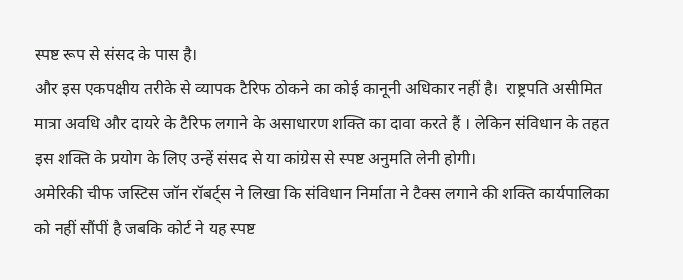स्पष्ट रूप से संसद के पास है।
और इस एकपक्षीय तरीके से व्यापक टैरिफ ठोकने का कोई कानूनी अधिकार नहीं है।  राष्ट्रपति असीमित मात्रा अवधि और दायरे के टैरिफ लगाने के असाधारण शक्ति का दावा करते हैं । लेकिन संविधान के तहत इस शक्ति के प्रयोग के लिए उन्हें संसद से या कांग्रेस से स्पष्ट अनुमति लेनी होगी।
अमेरिकी चीफ जस्टिस जॉन रॉबर्ट्स ने लिखा कि संविधान निर्माता ने टैक्स लगाने की शक्ति कार्यपालिका को नहीं सौंपीं है जबकि कोर्ट ने यह स्पष्ट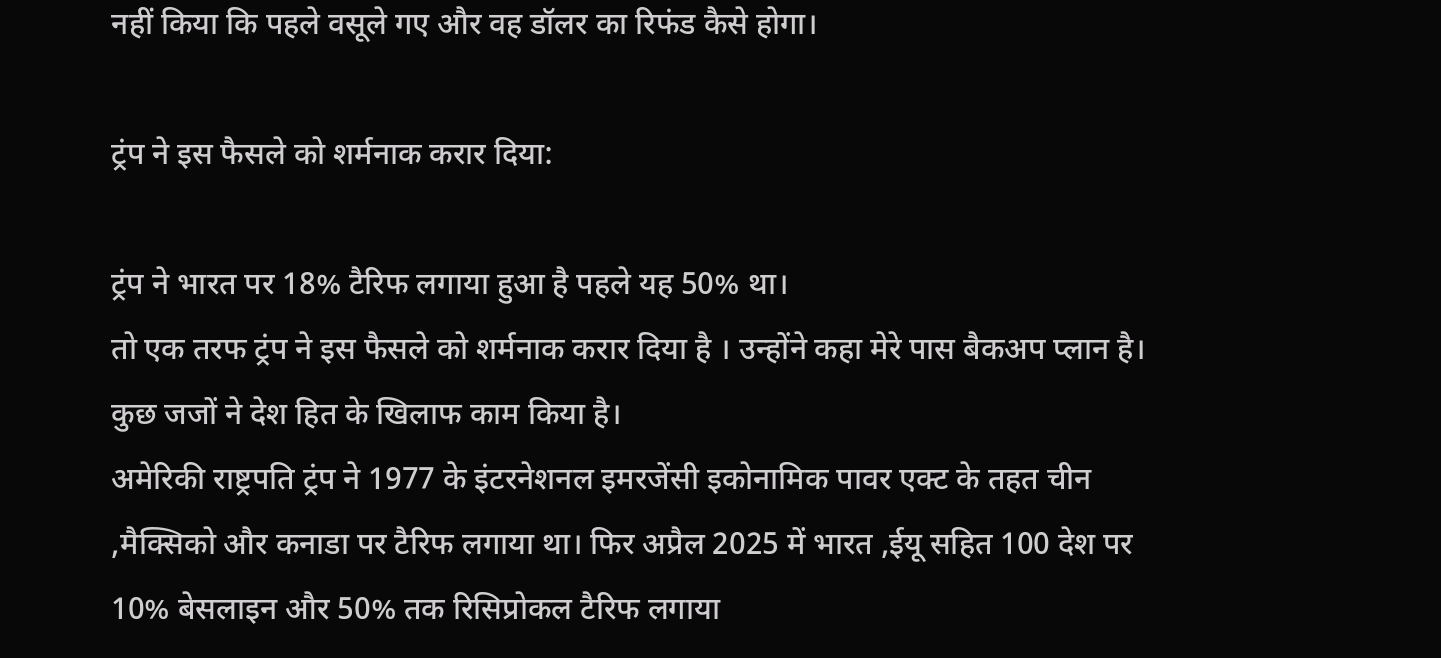नहीं किया कि पहले वसूले गए और वह डॉलर का रिफंड कैसे होगा।

ट्रंप ने इस फैसले को शर्मनाक करार दिया:

ट्रंप ने भारत पर 18% टैरिफ लगाया हुआ है पहले यह 50% था।
तो एक तरफ ट्रंप ने इस फैसले को शर्मनाक करार दिया है । उन्होंने कहा मेरे पास बैकअप प्लान है।‌ कुछ जजों ने देश हित के खिलाफ काम किया है।
अमेरिकी राष्ट्रपति ट्रंप ने 1977 के इंटरनेशनल इमरजेंसी इकोनामिक पावर एक्ट के तहत चीन ,मैक्सिको और कनाडा पर टैरिफ लगाया था।‌ फिर अप्रैल 2025 में भारत ,ईयू सहित 100 देश पर 10% बेसलाइन और 50% तक रिसिप्रोकल टैरिफ लगाया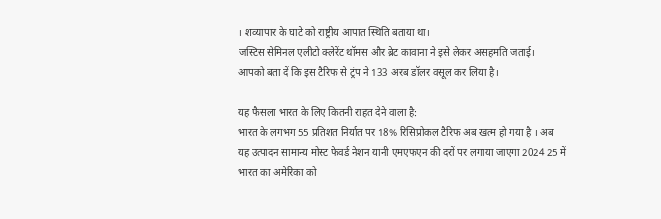। शव्यापार के घाटे को राष्ट्रीय आपात स्थिति बताया था।
जस्टिस सेमिनल एलीटो क्लेरेंट थॉमस और ब्रेट कावाना ने इसे लेकर असहमति जताई।
आपको बता दें कि इस टैरिफ से ट्रंप ने 133 अरब डॉलर वसूल कर लिया है।

यह फैसला भारत के लिए कितनी राहत देने वाला है:
भारत के लगभग 55 प्रतिशत निर्यात पर 18% रिसिप्रोकल टैरिफ अब खत्म हो गया है । अब यह उत्पादन सामान्य मोस्ट फेवर्ड नेशन यानी एमएफएन की दरों पर लगाया जाएगा 2024 25 में भारत का अमेरिका को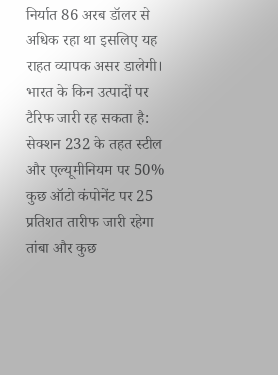निर्यात 86 अरब डॉलर से अधिक रहा था इसलिए यह राहत व्यापक असर डालेगी।
भारत के किन उत्पादों पर टैरिफ जारी रह सकता है:
सेक्शन 232 के तहत स्टील और एल्यूमीनियम पर 50% कुछ ऑटो कंपोनेंट पर 25 प्रतिशत तारीफ जारी रहेगा तांबा और कुछ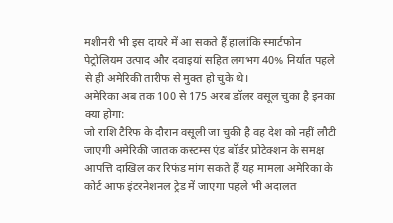मशीनरी भी इस दायरे में आ सकते हैं हालांकि स्मार्टफोन पेट्रोलियम उत्पाद और दवाइयां सहित लगभग 40% निर्यात पहले से ही अमेरिकी तारीफ से मुक्त हो चुके थे।
अमेरिका अब तक 100 से 175 अरब डॉलर वसूल चुका है इनका क्या होगा:
जो राशि टैरिफ के दौरान वसूली जा चुकी है वह देश को नहीं लौटी जाएगी अमेरिकी जातक कस्टम्स एंड बॉर्डर प्रोटेक्शन के समक्ष आपत्ति दाखिल कर रिफंड मांग सकते हैं यह मामला अमेरिका के कोर्ट आफ इंटरनेशनल ट्रेड में जाएगा पहले भी अदालत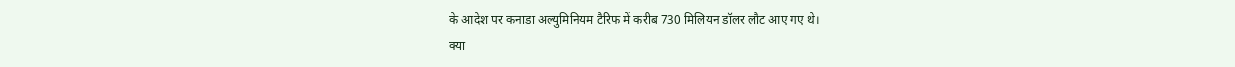के आदेश पर कनाडा अल्युमिनियम टैरिफ में करीब 730 मिलियन डॉलर लौट आए गए थे।
क्या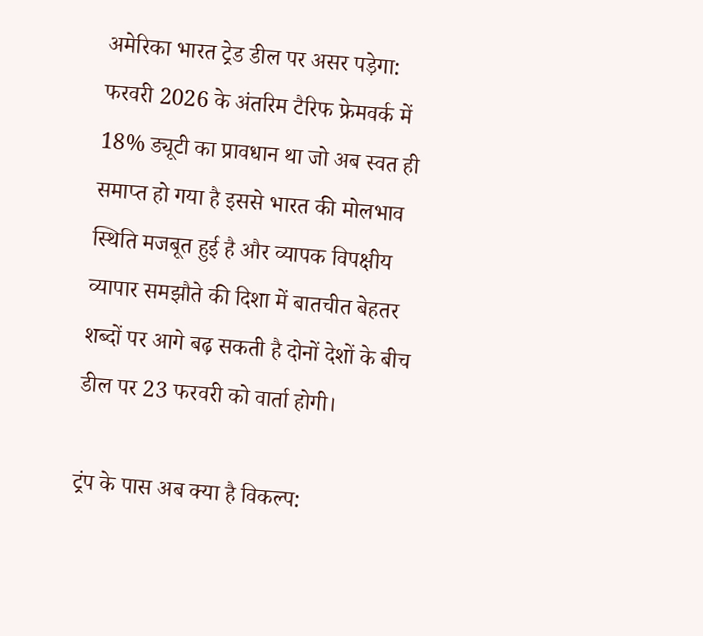अमेरिका भारत ट्रेड डील पर असर पड़ेगा:
फरवरी 2026 के अंतरिम टैरिफ फ्रेमवर्क में 18% ड्यूटी का प्रावधान था जो अब स्वत ही समाप्त हो गया है इससे भारत की मोलभाव स्थिति मजबूत हुई है और व्यापक विपक्षीय व्यापार समझौते की दिशा में बातचीत बेहतर शब्दों पर आगे बढ़ सकती है दोनों देशों के बीच डील पर 23 फरवरी को वार्ता होगी।

ट्रंप के पास अब क्या है विकल्प: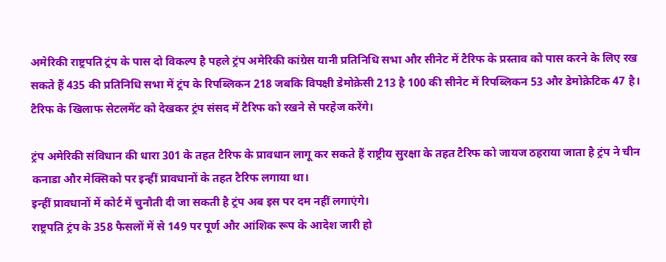अमेरिकी राष्ट्रपति ट्रंप के पास दो विकल्प है पहले ट्रंप अमेरिकी कांग्रेस यानी प्रतिनिधि सभा और सीनेट में टैरिफ के प्रस्ताव को पास करने के लिए रख सकते हैं 435 की प्रतिनिधि सभा में ट्रंप के रिपब्लिकन 218 जबकि विपक्षी डेमोक्रेसी 213 है 100 की सीनेट में रिपब्लिकन 53 और डेमोक्रेटिक 47 है।
टैरिफ के खिलाफ सेटलमेंट को देखकर ट्रंप संसद में टैरिफ को रखने से परहेज करेंगे।

ट्रंप अमेरिकी संविधान की धारा 301 के तहत टैरिफ के प्रावधान लागू कर सकते हैं राष्ट्रीय सुरक्षा के तहत टैरिफ को जायज ठहराया जाता है ट्रंप ने चीन कनाडा और मेक्सिको पर इन्हीं प्रावधानों के तहत टैरिफ लगाया था।
इन्हीं प्रावधानों में कोर्ट में चुनौती दी जा सकती है ट्रंप अब इस पर दम नहीं लगाएंगे।
राष्ट्रपति ट्रंप के 358 फैसलों में से 149 पर पूर्ण और आंशिक रूप के आदेश जारी हो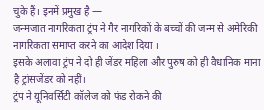चुके हैं। इनमें प्रमुख है —
जन्मजात नागरिकता ट्रंप ने गैर नागरिकों के बच्चों की जन्म से अमेरिकी नागरिकता समाप्त करने का आदेश दिया ।
इसके अलावा ट्रंप ने दो ही जेंडर महिला और पुरुष को ही वैधानिक माना है ट्रांसजेंडर को नहीं।
ट्रंप ने यूनिवर्सिटी कॉलेज को फंड रोकने की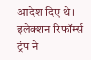आदेश दिए थे।
इलेक्शन रिफॉर्म्स ट्रंप ने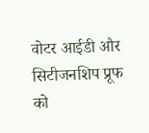वोटर आईडी और सिटीजनशिप प्रूफ को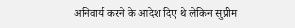अनिवार्य करने के आदेश दिए थे लेकिन सुप्रीम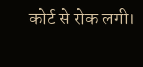कोर्ट से रोक लगी।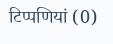टिप्पणियां (0)